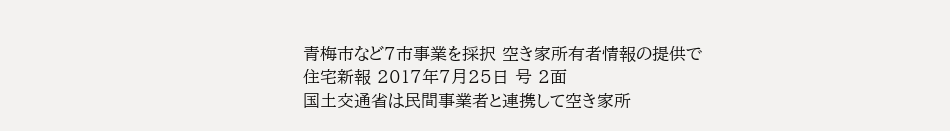青梅市など7市事業を採択 空き家所有者情報の提供で
住宅新報 2017年7月25日 号 2面
国土交通省は民間事業者と連携して空き家所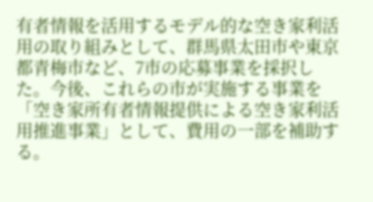有者情報を活用するモデル的な空き家利活用の取り組みとして、群馬県太田市や東京都青梅市など、7市の応募事業を採択した。今後、これらの市が実施する事業を「空き家所有者情報提供による空き家利活用推進事業」として、費用の一部を補助する。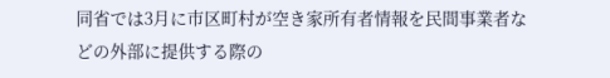同省では3月に市区町村が空き家所有者情報を民間事業者などの外部に提供する際の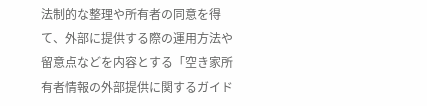法制的な整理や所有者の同意を得て、外部に提供する際の運用方法や留意点などを内容とする「空き家所有者情報の外部提供に関するガイド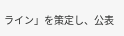ライン」を策定し、公表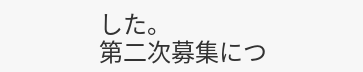した。
第二次募集につ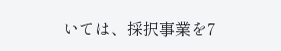いては、採択事業を7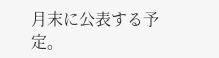月末に公表する予定。